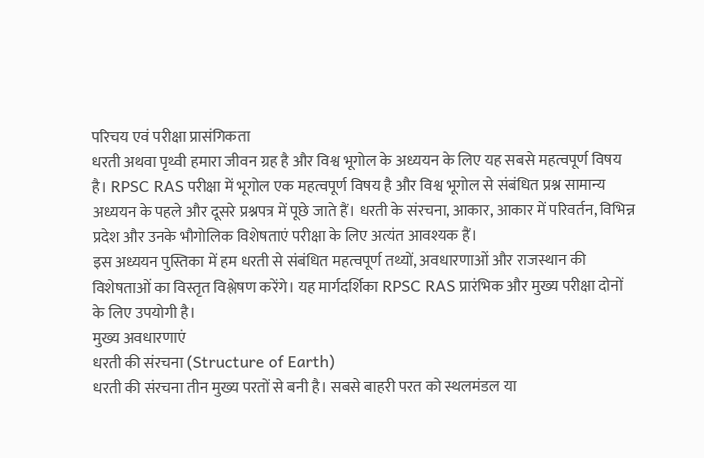परिचय एवं परीक्षा प्रासंगिकता
धरती अथवा पृथ्वी हमारा जीवन ग्रह है और विश्व भूगोल के अध्ययन के लिए यह सबसे महत्वपूर्ण विषय है। RPSC RAS परीक्षा में भूगोल एक महत्वपूर्ण विषय है और विश्व भूगोल से संबंधित प्रश्न सामान्य अध्ययन के पहले और दूसरे प्रश्नपत्र में पूछे जाते हैं। धरती के संरचना, आकार, आकार में परिवर्तन, विभिन्न प्रदेश और उनके भौगोलिक विशेषताएं परीक्षा के लिए अत्यंत आवश्यक हैं।
इस अध्ययन पुस्तिका में हम धरती से संबंधित महत्वपूर्ण तथ्यों, अवधारणाओं और राजस्थान की विशेषताओं का विस्तृत विश्लेषण करेंगे। यह मार्गदर्शिका RPSC RAS प्रारंभिक और मुख्य परीक्षा दोनों के लिए उपयोगी है।
मुख्य अवधारणाएं
धरती की संरचना (Structure of Earth)
धरती की संरचना तीन मुख्य परतों से बनी है। सबसे बाहरी परत को स्थलमंडल या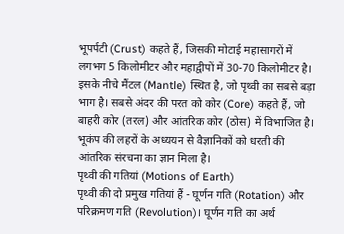भूपर्पटी (Crust) कहते हैं, जिसकी मोटाई महासागरों में लगभग 5 किलोमीटर और महाद्वीपों में 30-70 किलोमीटर है। इसके नीचे मैंटल (Mantle) स्थित है, जो पृथ्वी का सबसे बड़ा भाग है। सबसे अंदर की परत को कोर (Core) कहते हैं, जो बाहरी कोर (तरल) और आंतरिक कोर (ठोस) में विभाजित है। भूकंप की लहरों के अध्ययन से वैज्ञानिकों को धरती की आंतरिक संरचना का ज्ञान मिला है।
पृथ्वी की गतियां (Motions of Earth)
पृथ्वी की दो प्रमुख गतियां हैं - घूर्णन गति (Rotation) और परिक्रमण गति (Revolution)। घूर्णन गति का अर्थ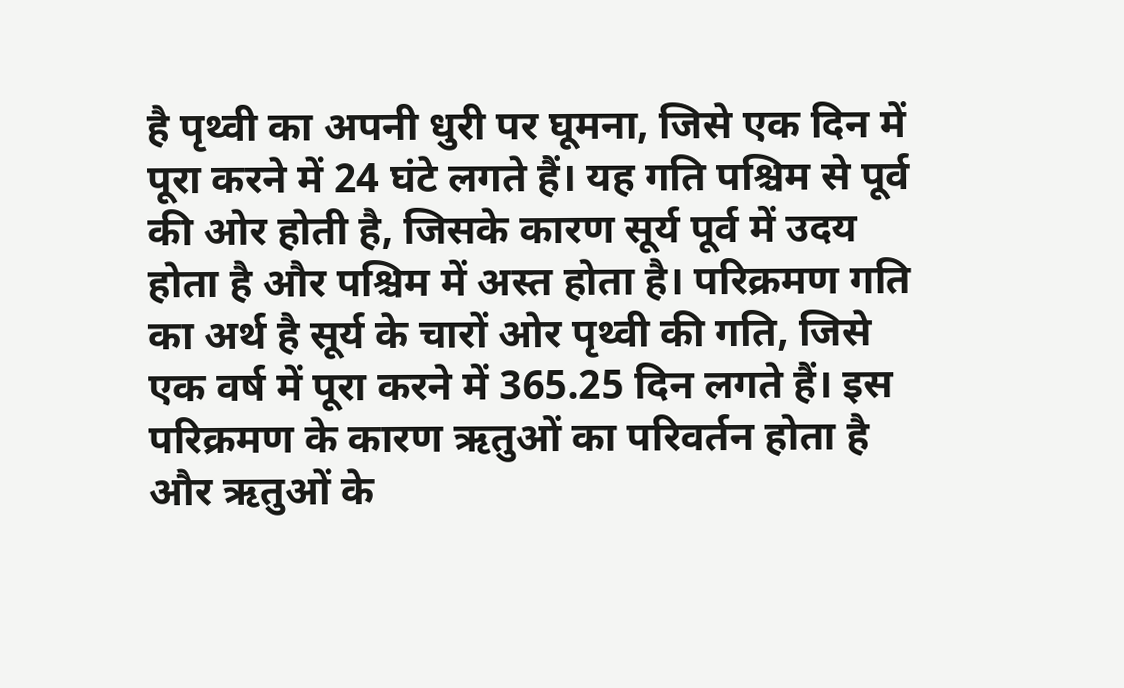है पृथ्वी का अपनी धुरी पर घूमना, जिसे एक दिन में पूरा करने में 24 घंटे लगते हैं। यह गति पश्चिम से पूर्व की ओर होती है, जिसके कारण सूर्य पूर्व में उदय होता है और पश्चिम में अस्त होता है। परिक्रमण गति का अर्थ है सूर्य के चारों ओर पृथ्वी की गति, जिसे एक वर्ष में पूरा करने में 365.25 दिन लगते हैं। इस परिक्रमण के कारण ऋतुओं का परिवर्तन होता है और ऋतुओं के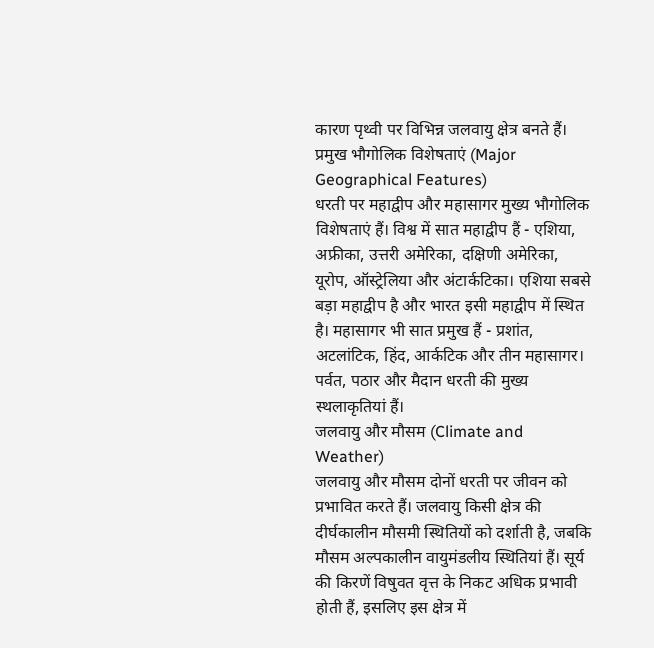कारण पृथ्वी पर विभिन्न जलवायु क्षेत्र बनते हैं।
प्रमुख भौगोलिक विशेषताएं (Major Geographical Features)
धरती पर महाद्वीप और महासागर मुख्य भौगोलिक विशेषताएं हैं। विश्व में सात महाद्वीप हैं - एशिया, अफ्रीका, उत्तरी अमेरिका, दक्षिणी अमेरिका, यूरोप, ऑस्ट्रेलिया और अंटार्कटिका। एशिया सबसे बड़ा महाद्वीप है और भारत इसी महाद्वीप में स्थित है। महासागर भी सात प्रमुख हैं - प्रशांत, अटलांटिक, हिंद, आर्कटिक और तीन महासागर। पर्वत, पठार और मैदान धरती की मुख्य स्थलाकृतियां हैं।
जलवायु और मौसम (Climate and Weather)
जलवायु और मौसम दोनों धरती पर जीवन को प्रभावित करते हैं। जलवायु किसी क्षेत्र की दीर्घकालीन मौसमी स्थितियों को दर्शाती है, जबकि मौसम अल्पकालीन वायुमंडलीय स्थितियां हैं। सूर्य की किरणें विषुवत वृत्त के निकट अधिक प्रभावी होती हैं, इसलिए इस क्षेत्र में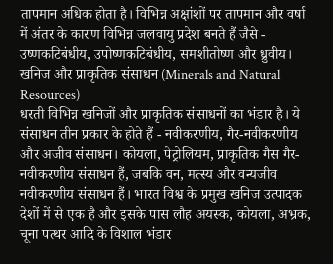तापमान अधिक होता है। विभिन्न अक्षांशों पर तापमान और वर्षा में अंतर के कारण विभिन्न जलवायु प्रदेश बनते हैं जैसे - उष्णकटिबंधीय, उपोष्णकटिबंधीय, समशीतोष्ण और ध्रुवीय।
खनिज और प्राकृतिक संसाधन (Minerals and Natural Resources)
धरती विभिन्न खनिजों और प्राकृतिक संसाधनों का भंडार है। ये संसाधन तीन प्रकार के होते हैं - नवीकरणीय, गैर-नवीकरणीय और अजीव संसाधन। कोयला, पेट्रोलियम, प्राकृतिक गैस गैर-नवीकरणीय संसाधन हैं, जबकि वन, मत्स्य और वन्यजीव नवीकरणीय संसाधन हैं। भारत विश्व के प्रमुख खनिज उत्पादक देशों में से एक है और इसके पास लौह अयस्क, कोयला, अभ्रक, चूना पत्थर आदि के विशाल भंडार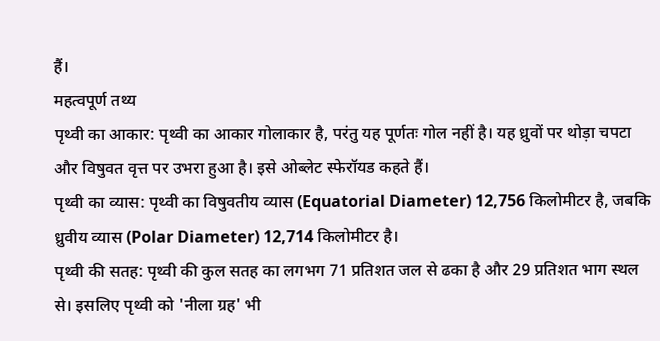हैं।
महत्वपूर्ण तथ्य
पृथ्वी का आकार: पृथ्वी का आकार गोलाकार है, परंतु यह पूर्णतः गोल नहीं है। यह ध्रुवों पर थोड़ा चपटा और विषुवत वृत्त पर उभरा हुआ है। इसे ओब्लेट स्फेरॉयड कहते हैं।
पृथ्वी का व्यास: पृथ्वी का विषुवतीय व्यास (Equatorial Diameter) 12,756 किलोमीटर है, जबकि ध्रुवीय व्यास (Polar Diameter) 12,714 किलोमीटर है।
पृथ्वी की सतह: पृथ्वी की कुल सतह का लगभग 71 प्रतिशत जल से ढका है और 29 प्रतिशत भाग स्थल से। इसलिए पृथ्वी को 'नीला ग्रह' भी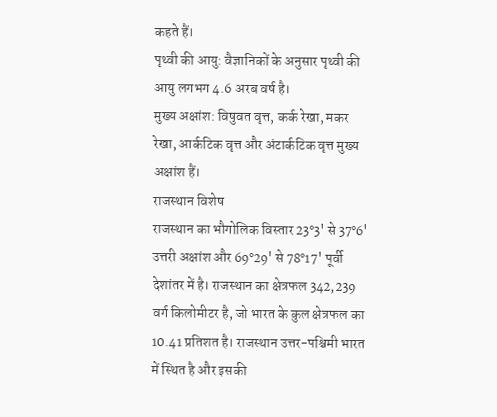कहते हैं।
पृथ्वी की आयु: वैज्ञानिकों के अनुसार पृथ्वी की आयु लगभग 4.6 अरब वर्ष है।
मुख्य अक्षांश: विषुवत वृत्त, कर्क रेखा, मकर रेखा, आर्कटिक वृत्त और अंटार्कटिक वृत्त मुख्य अक्षांश हैं।
राजस्थान विशेष
राजस्थान का भौगोलिक विस्तार 23°3' से 37°6' उत्तरी अक्षांश और 69°29' से 78°17' पूर्वी देशांतर में है। राजस्थान का क्षेत्रफल 342,239 वर्ग किलोमीटर है, जो भारत के कुल क्षेत्रफल का 10.41 प्रतिशत है। राजस्थान उत्तर-पश्चिमी भारत में स्थित है और इसकी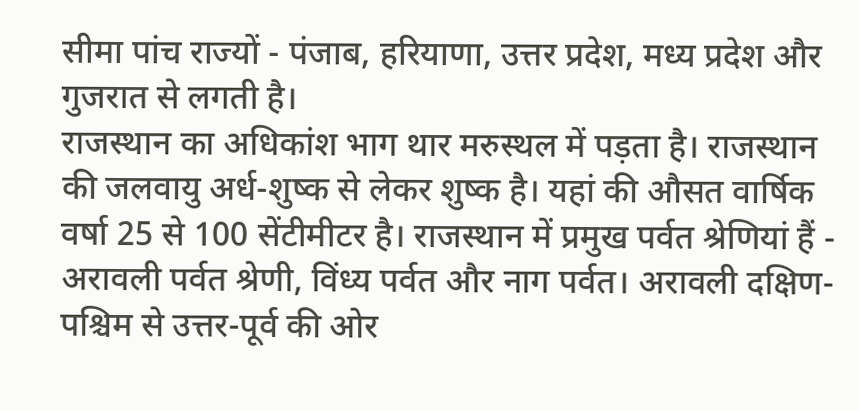सीमा पांच राज्यों - पंजाब, हरियाणा, उत्तर प्रदेश, मध्य प्रदेश और गुजरात से लगती है।
राजस्थान का अधिकांश भाग थार मरुस्थल में पड़ता है। राजस्थान की जलवायु अर्ध-शुष्क से लेकर शुष्क है। यहां की औसत वार्षिक वर्षा 25 से 100 सेंटीमीटर है। राजस्थान में प्रमुख पर्वत श्रेणियां हैं - अरावली पर्वत श्रेणी, विंध्य पर्वत और नाग पर्वत। अरावली दक्षिण-पश्चिम से उत्तर-पूर्व की ओर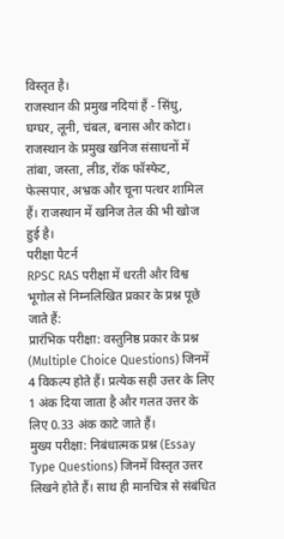विस्तृत है।
राजस्थान की प्रमुख नदियां हैं - सिंधु, घग्घर, लूनी, चंबल, बनास और कोटा। राजस्थान के प्रमुख खनिज संसाधनों में तांबा, जस्ता, लीड, रॉक फॉस्फेट, फेल्सपार, अभ्रक और चूना पत्थर शामिल हैं। राजस्थान में खनिज तेल की भी खोज हुई है।
परीक्षा पैटर्न
RPSC RAS परीक्षा में धरती और विश्व भूगोल से निम्नलिखित प्रकार के प्रश्न पूछे जाते हैं:
प्रारंभिक परीक्षा: वस्तुनिष्ठ प्रकार के प्रश्न (Multiple Choice Questions) जिनमें 4 विकल्प होते हैं। प्रत्येक सही उत्तर के लिए 1 अंक दिया जाता है और गलत उत्तर के लिए 0.33 अंक काटे जाते हैं।
मुख्य परीक्षा: निबंधात्मक प्रश्न (Essay Type Questions) जिनमें विस्तृत उत्तर लिखने होते हैं। साथ ही मानचित्र से संबंधित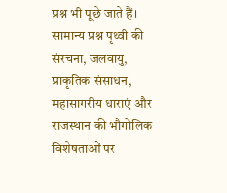प्रश्न भी पूछे जाते हैं।
सामान्य प्रश्न पृथ्वी की संरचना, जलवायु, प्राकृतिक संसाधन, महासागरीय धाराएं और राजस्थान की भौगोलिक विशेषताओं पर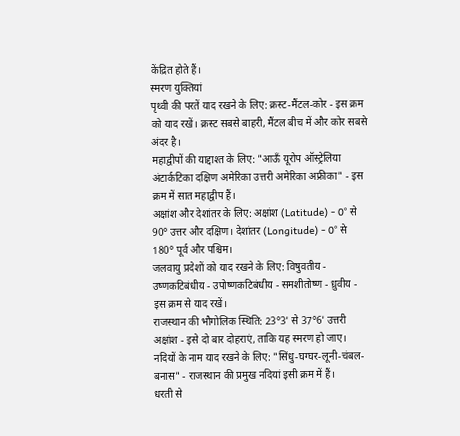केंद्रित होते हैं।
स्मरण युक्तियां
पृथ्वी की परतें याद रखने के लिए: क्रस्ट-मैंटल-कोर - इस क्रम को याद रखें। क्रस्ट सबसे बाहरी, मैंटल बीच में और कोर सबसे अंदर है।
महाद्वीपों की याद्दाश्त के लिए: "आऊँ यूरोप ऑस्ट्रेलिया अंटार्कटिका दक्षिण अमेरिका उत्तरी अमेरिका अफ्रीका" - इस क्रम में सात महाद्वीप हैं।
अक्षांश और देशांतर के लिए: अक्षांश (Latitude) - 0° से 90° उत्तर और दक्षिण। देशांतर (Longitude) - 0° से 180° पूर्व और पश्चिम।
जलवायु प्रदेशों को याद रखने के लिए: विषुवतीय - उष्णकटिबंधीय - उपोष्णकटिबंधीय - समशीतोष्ण - ध्रुवीय - इस क्रम से याद रखें।
राजस्थान की भौगोलिक स्थिति: 23°3' से 37°6' उत्तरी अक्षांश - इसे दो बार दोहराएं, ताकि यह स्मरण हो जाए।
नदियों के नाम याद रखने के लिए: "सिंधु-घग्घर-लूनी-चंबल-बनास" - राजस्थान की प्रमुख नदियां इसी क्रम में हैं।
धरती से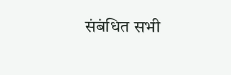संबंधित सभी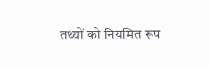तथ्यों को नियमित रूप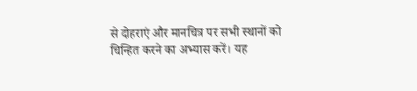से दोहराएं और मानचित्र पर सभी स्थानों को चिन्हित करने का अभ्यास करें। यह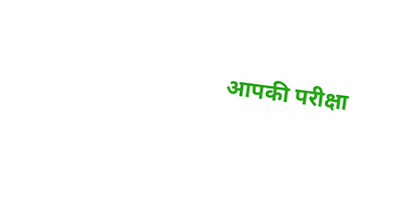आपकी परीक्षा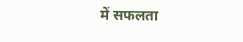में सफलता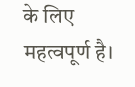के लिए महत्वपूर्ण है।